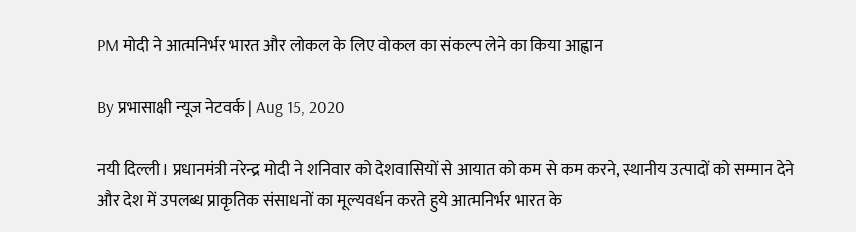PM मोदी ने आत्मनिर्भर भारत और लोकल के लिए वोकल का संकल्प लेने का किया आह्वान

By प्रभासाक्षी न्यूज नेटवर्क | Aug 15, 2020

नयी दिल्ली। प्रधानमंत्री नरेन्द्र मोदी ने शनिवार को देशवासियों से आयात को कम से कम करने, स्थानीय उत्पादों को सम्मान देने और देश में उपलब्ध प्राकृतिक संसाधनों का मूल्यवर्धन करते हुये आत्मनिर्भर भारत के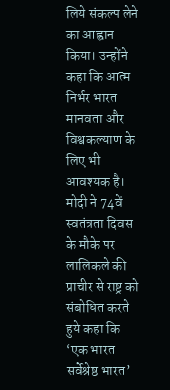लिये संकल्प लेने का आह्वान किया। उन्होंने कहा कि आत्म निर्भर भारत मानवता और विश्वकल्याण के लिए भी आवश्यक है। मोदी ने 74वें स्वतंत्रता दिवस के मौके पर लालिकले की प्राचीर से राष्ट्र को संबोधित करते हुये कहा कि ‘एक भारत सर्वेश्रेष्ठ भारत’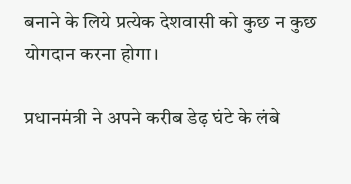बनाने के लिये प्रत्येक देशवासी को कुछ न कुछ योगदान करना होगा।

प्रधानमंत्री ने अपने करीब डेढ़ घंटे के लंबे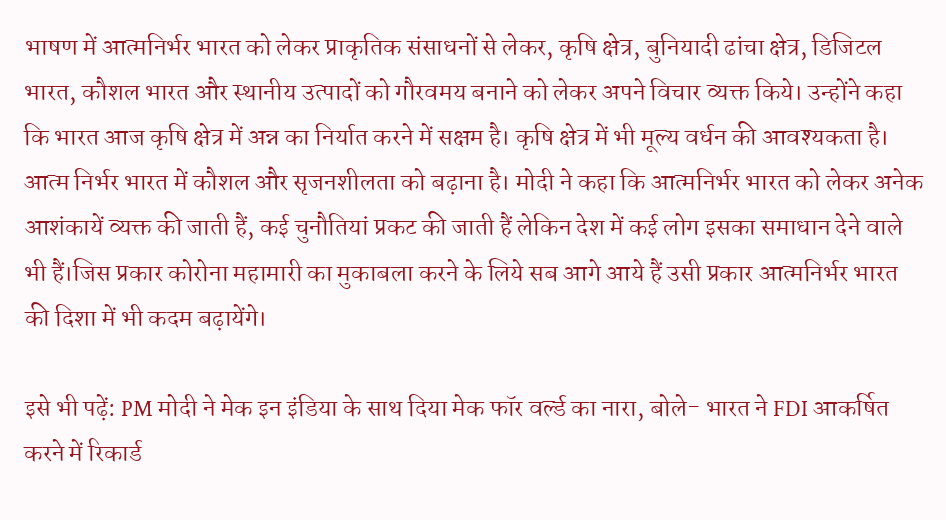भाषण में आत्मनिर्भर भारत को लेकर प्राकृतिक संसाधनों से लेकर, कृषि क्षेत्र, बुनियादी ढांचा क्षेत्र, डिजिटल भारत, कौशल भारत और स्थानीय उत्पादों को गौरवमय बनाने को लेकर अपने विचार व्यक्त किये। उन्होंने कहा कि भारत आज कृषि क्षेत्र में अन्न का निर्यात करने में सक्षम है। कृषि क्षेत्र में भी मूल्य वर्धन की आवश्यकता है। आत्म निर्भर भारत में कौशल और सृजनशीलता को बढ़ाना है। मोदी ने कहा कि आत्मनिर्भर भारत को लेकर अनेक आशंकायें व्यक्त की जाती हैं, कई चुनौतियां प्रकट की जाती हैं लेकिन देश में कई लोग इसका समाधान देने वाले भी हैं।जिस प्रकार कोरोना महामारी का मुकाबला करने के लिये सब आगे आये हैं उसी प्रकार आत्मनिर्भर भारत की दिशा में भी कदम बढ़ायेंगे।

इसे भी पढ़ें: PM मोदी ने मेक इन इंडिया के साथ दिया मेक फॉर वर्ल्ड का नारा, बोले- भारत ने FDI आकर्षित करने में रिकार्ड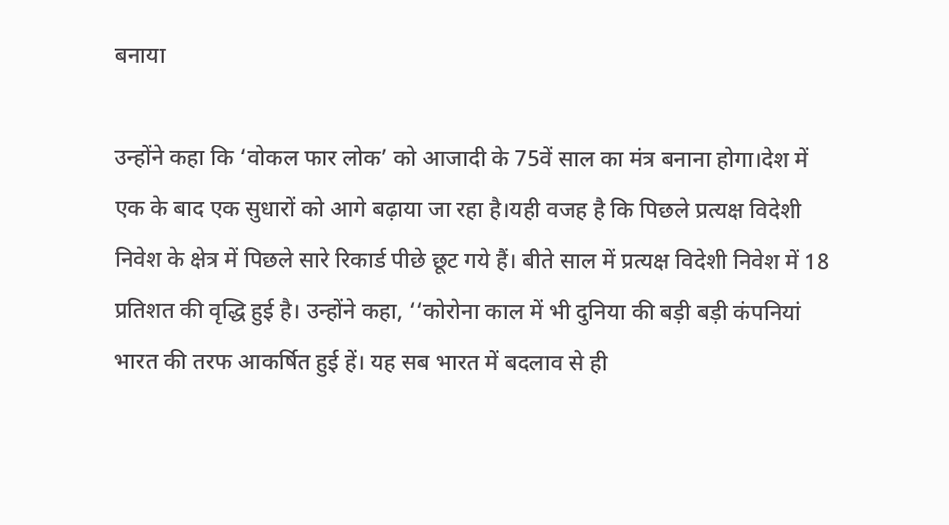बनाया

उन्होंने कहा कि ‘वोकल फार लोक’ को आजादी के 75वें साल का मंत्र बनाना होगा।देश में एक के बाद एक सुधारों को आगे बढ़ाया जा रहा है।यही वजह है कि पिछले प्रत्यक्ष विदेशी निवेश के क्षेत्र में पिछले सारे रिकार्ड पीछे छूट गये हैं। बीते साल में प्रत्यक्ष विदेशी निवेश में 18 प्रतिशत की वृद्धि हुई है। उन्होंने कहा, ‘‘कोरोना काल में भी दुनिया की बड़ी बड़ी कंपनियां भारत की तरफ आकर्षित हुई हें। यह सब भारत में बदलाव से ही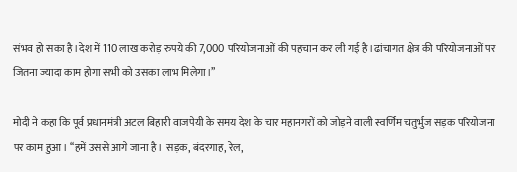संभव हो सका है।देश में 110 लाख करोड़ रुपये की 7,000 परियोजनाओं की पहचान कर ली गई है।ढांचागत क्षेत्र की परियोजनाओं पर जितना ज्यादा काम होगा सभी को उसका लाभ मिलेगा।’’

मोदी ने कहा कि पूर्व प्रधानमंत्री अटल बिहारी वाजपेयी के समय देश के चार महानगरों को जोड़ने वाली स्वर्णिम चतुर्भुज सड़क परियोजना पर काम हुआ। ‘‘हमें उससे आगे जाना है। सड़क, बंदरगाह, रेल,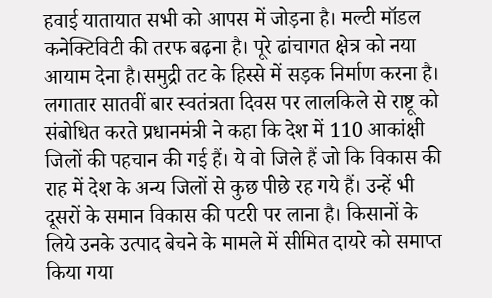हवाई यातायात सभी को आपस में जोड़ना है। मल्टी मॉडल कनेक्टिविटी की तरफ बढ़ना है। पूरे ढांचागत क्षेत्र को नया आयाम देना है।समुद्री तट के हिस्से में सड़क निर्माण करना है। लगातार सातवीं बार स्वतंत्रता दिवस पर लालकिले से राष्टू को संबोधित करते प्रधानमंत्री ने कहा कि देश में 110 आकांक्षी जिलों की पहचान की गई हैं। ये वो जिले हैं जो कि विकास की राह में देश के अन्य जिलों से कुछ पीछे रह गये हैं। उन्हें भी दूसरों के समान विकास की पटरी पर लाना है। किसानों के लिये उनके उत्पाद बेचने के मामले में सीमित दायरे को समाप्त किया गया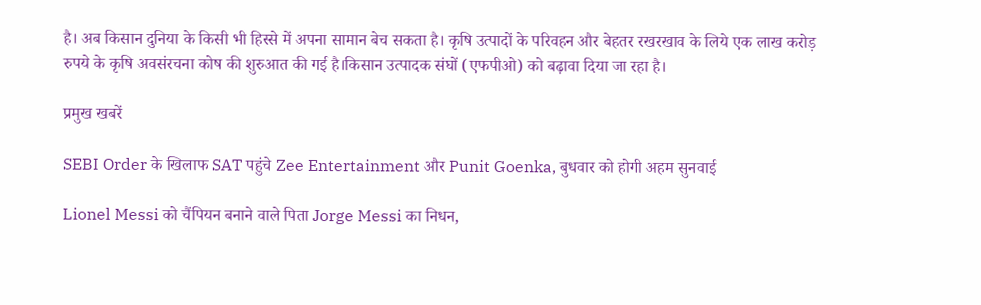है। अब किसान दुनिया के किसी भी हिस्से में अपना सामान बेच सकता है। कृषि उत्पादों के परिवहन और बेहतर रखरखाव के लिये एक लाख करोड़ रुपये के कृषि अवसंरचना कोष की शुरुआत की गई है।किसान उत्पादक संघों (एफपीओ) को बढ़ावा दिया जा रहा है।

प्रमुख खबरें

SEBI Order के खिलाफ SAT पहुंचे Zee Entertainment और Punit Goenka, बुधवार को होगी अहम सुनवाई

Lionel Messi को चैंपियन बनाने वाले पिता Jorge Messi का निधन,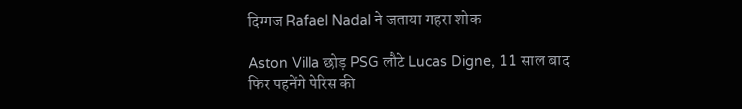दिग्गज Rafael Nadal ने जताया गहरा शोक

Aston Villa छोड़ PSG लौटे Lucas Digne, 11 साल बाद फिर पहनेंगे पेरिस की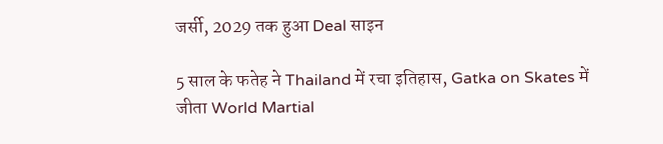जर्सी, 2029 तक हुआ Deal साइन

5 साल के फतेह ने Thailand में रचा इतिहास, Gatka on Skates में जीता World Martial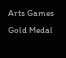Arts Games Gold Medal